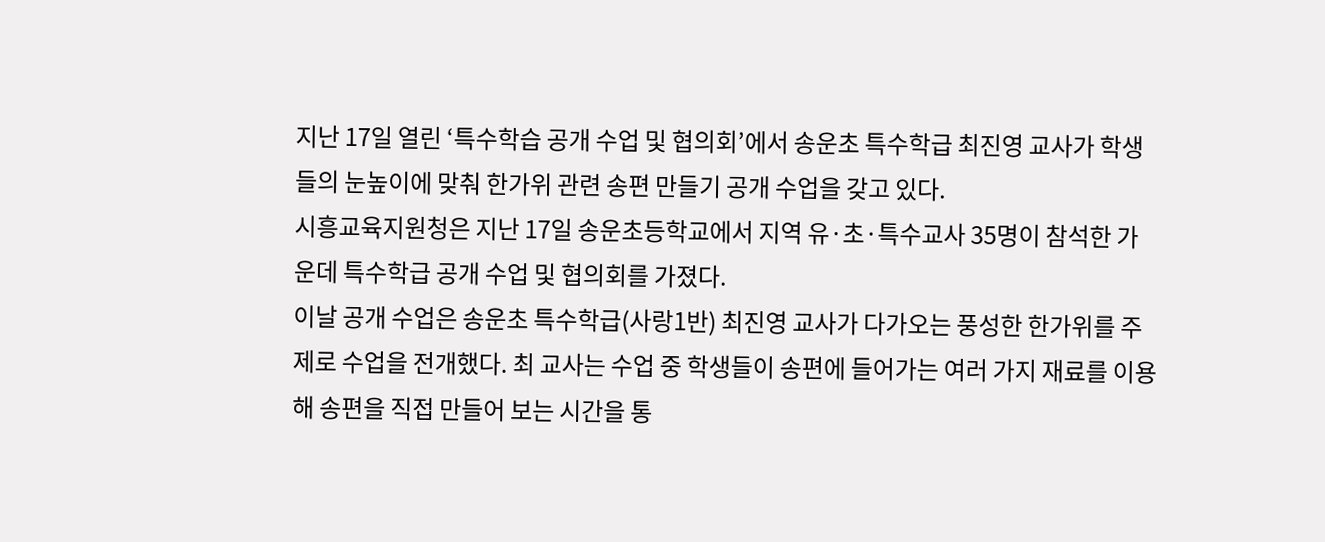지난 17일 열린 ‘특수학습 공개 수업 및 협의회’에서 송운초 특수학급 최진영 교사가 학생들의 눈높이에 맞춰 한가위 관련 송편 만들기 공개 수업을 갖고 있다.
시흥교육지원청은 지난 17일 송운초등학교에서 지역 유·초·특수교사 35명이 참석한 가운데 특수학급 공개 수업 및 협의회를 가졌다.
이날 공개 수업은 송운초 특수학급(사랑1반) 최진영 교사가 다가오는 풍성한 한가위를 주제로 수업을 전개했다. 최 교사는 수업 중 학생들이 송편에 들어가는 여러 가지 재료를 이용해 송편을 직접 만들어 보는 시간을 통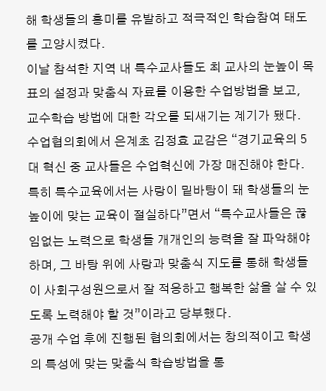해 학생들의 흥미를 유발하고 적극적인 학습참여 태도를 고양시켰다.
이날 참석한 지역 내 특수교사들도 최 교사의 눈높이 목표의 설정과 맞춤식 자료를 이용한 수업방법을 보고, 교수학습 방법에 대한 각오를 되새기는 계기가 됐다.
수업협의회에서 은계초 김정효 교감은 “경기교육의 5대 혁신 중 교사들은 수업혁신에 가장 매진해야 한다. 특히 특수교육에서는 사랑이 밑바탕이 돼 학생들의 눈높이에 맞는 교육이 절실하다”면서 “특수교사들은 끊임없는 노력으로 학생들 개개인의 능력을 잘 파악해야 하며, 그 바탕 위에 사랑과 맞춤식 지도를 통해 학생들이 사회구성원으로서 잘 적응하고 행복한 삶을 살 수 있도록 노력해야 할 것”이라고 당부했다.
공개 수업 후에 진행된 협의회에서는 창의적이고 학생의 특성에 맞는 맞춤식 학습방법을 통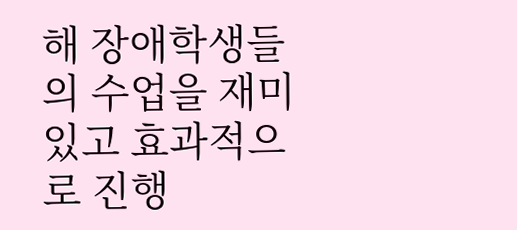해 장애학생들의 수업을 재미있고 효과적으로 진행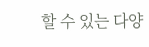할 수 있는 다양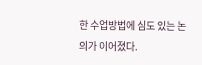한 수업방법에 심도 있는 논의가 이어졌다.